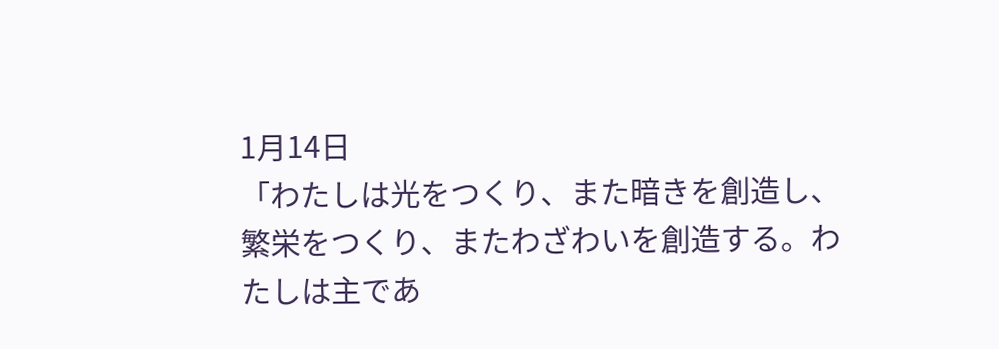1月14日
「わたしは光をつくり、また暗きを創造し、繁栄をつくり、またわざわいを創造する。わたしは主であ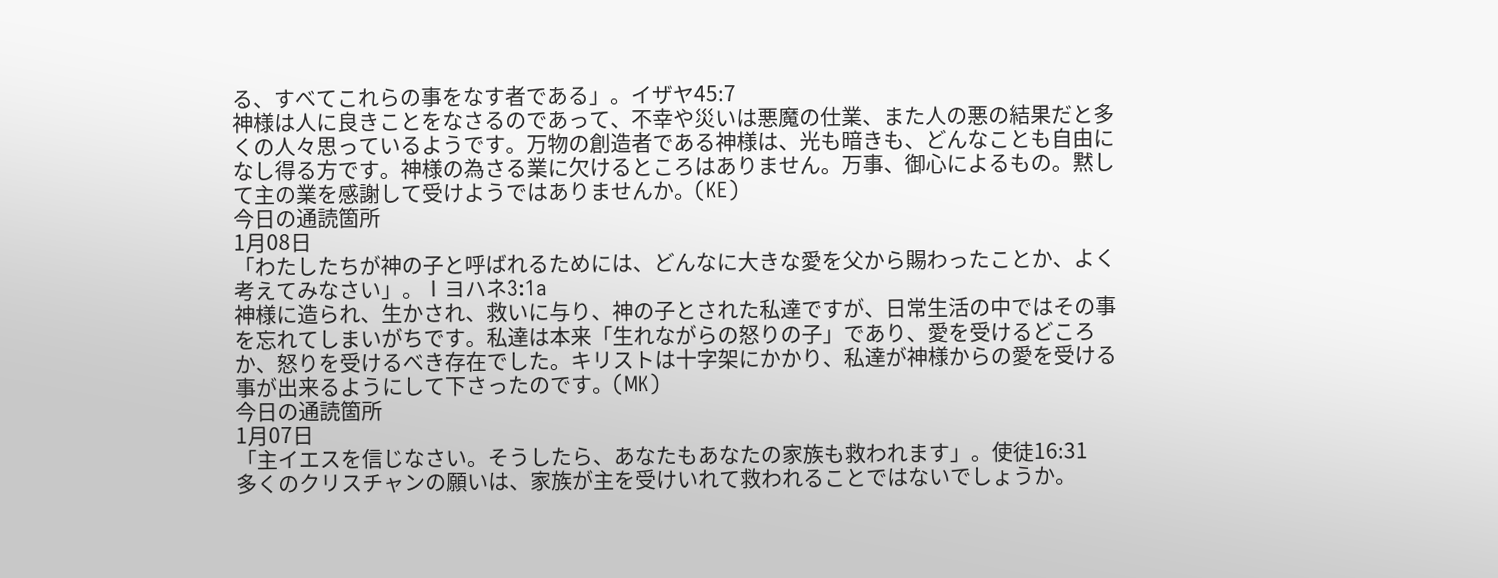る、すべてこれらの事をなす者である」。イザヤ45:7
神様は人に良きことをなさるのであって、不幸や災いは悪魔の仕業、また人の悪の結果だと多くの人々思っているようです。万物の創造者である神様は、光も暗きも、どんなことも自由になし得る方です。神様の為さる業に欠けるところはありません。万事、御心によるもの。黙して主の業を感謝して受けようではありませんか。(KE)
今日の通読箇所
1月08日
「わたしたちが神の子と呼ばれるためには、どんなに大きな愛を父から賜わったことか、よく考えてみなさい」。Ⅰヨハネ3:1a
神様に造られ、生かされ、救いに与り、神の子とされた私達ですが、日常生活の中ではその事を忘れてしまいがちです。私達は本来「生れながらの怒りの子」であり、愛を受けるどころか、怒りを受けるべき存在でした。キリストは十字架にかかり、私達が神様からの愛を受ける事が出来るようにして下さったのです。(MK)
今日の通読箇所
1月07日
「主イエスを信じなさい。そうしたら、あなたもあなたの家族も救われます」。使徒16:31
多くのクリスチャンの願いは、家族が主を受けいれて救われることではないでしょうか。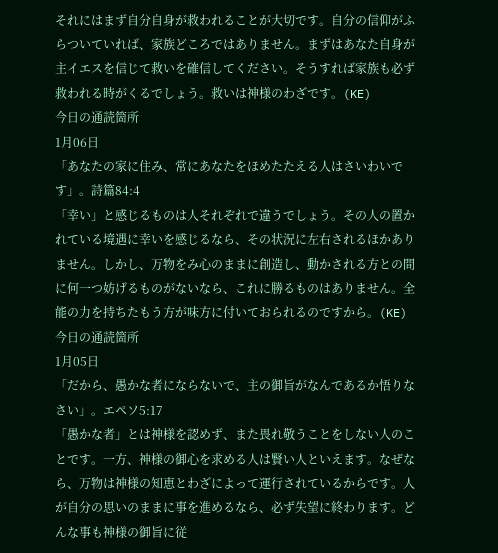それにはまず自分自身が救われることが大切です。自分の信仰がふらついていれば、家族どころではありません。まずはあなた自身が主イエスを信じて救いを確信してください。そうすれば家族も必ず救われる時がくるでしょう。救いは神様のわざです。(KE)
今日の通読箇所
1月06日
「あなたの家に住み、常にあなたをほめたたえる人はさいわいです」。詩篇84:4
「幸い」と感じるものは人それぞれで違うでしょう。その人の置かれている境遇に幸いを感じるなら、その状況に左右されるほかありません。しかし、万物をみ心のままに創造し、動かされる方との間に何一つ妨げるものがないなら、これに勝るものはありません。全能の力を持ちたもう方が味方に付いておられるのですから。(KE)
今日の通読箇所
1月05日
「だから、愚かな者にならないで、主の御旨がなんであるか悟りなさい」。エペソ5:17
「愚かな者」とは神様を認めず、また畏れ敬うことをしない人のことです。一方、神様の御心を求める人は賢い人といえます。なぜなら、万物は神様の知恵とわざによって運行されているからです。人が自分の思いのままに事を進めるなら、必ず失望に終わります。どんな事も神様の御旨に従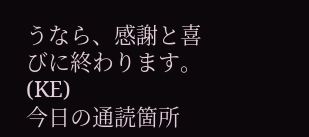うなら、感謝と喜びに終わります。(KE)
今日の通読箇所